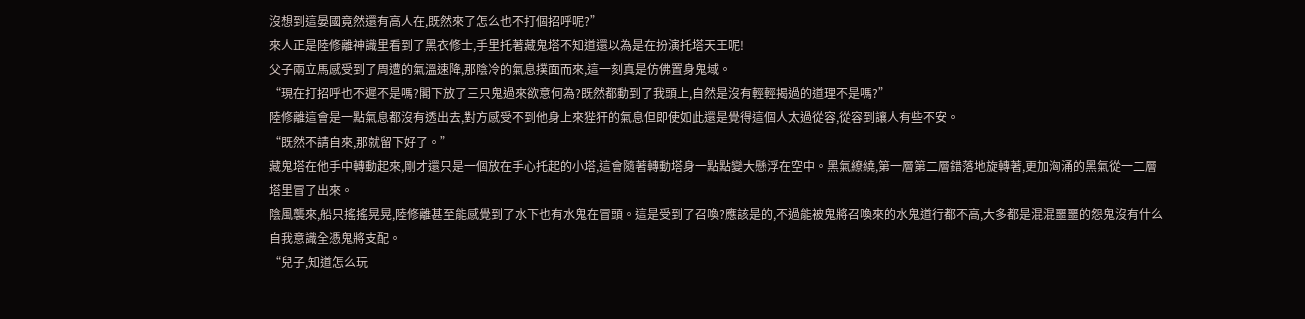沒想到這晏國竟然還有高人在,既然來了怎么也不打個招呼呢?”
來人正是陸修離神識里看到了黑衣修士,手里托著藏鬼塔不知道還以為是在扮演托塔天王呢!
父子兩立馬感受到了周遭的氣溫速降,那陰冷的氣息撲面而來,這一刻真是仿佛置身鬼域。
“現在打招呼也不遲不是嗎?閣下放了三只鬼過來欲意何為?既然都動到了我頭上,自然是沒有輕輕揭過的道理不是嗎?”
陸修離這會是一點氣息都沒有透出去,對方感受不到他身上來狴犴的氣息但即使如此還是覺得這個人太過從容,從容到讓人有些不安。
“既然不請自來,那就留下好了。”
藏鬼塔在他手中轉動起來,剛才還只是一個放在手心托起的小塔,這會隨著轉動塔身一點點變大懸浮在空中。黑氣繚繞,第一層第二層錯落地旋轉著,更加洶涌的黑氣從一二層塔里冒了出來。
陰風襲來,船只搖搖晃晃,陸修離甚至能感覺到了水下也有水鬼在冒頭。這是受到了召喚?應該是的,不過能被鬼將召喚來的水鬼道行都不高,大多都是混混噩噩的怨鬼沒有什么自我意識全憑鬼將支配。
“兒子,知道怎么玩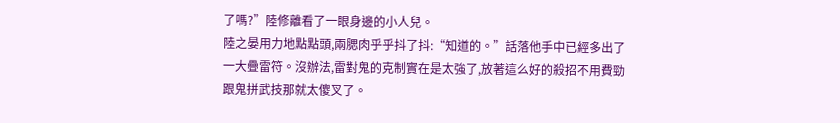了嗎?”陸修離看了一眼身邊的小人兒。
陸之晏用力地點點頭,兩腮肉乎乎抖了抖:“知道的。”話落他手中已經多出了一大疊雷符。沒辦法,雷對鬼的克制實在是太強了,放著這么好的殺招不用費勁跟鬼拼武技那就太傻叉了。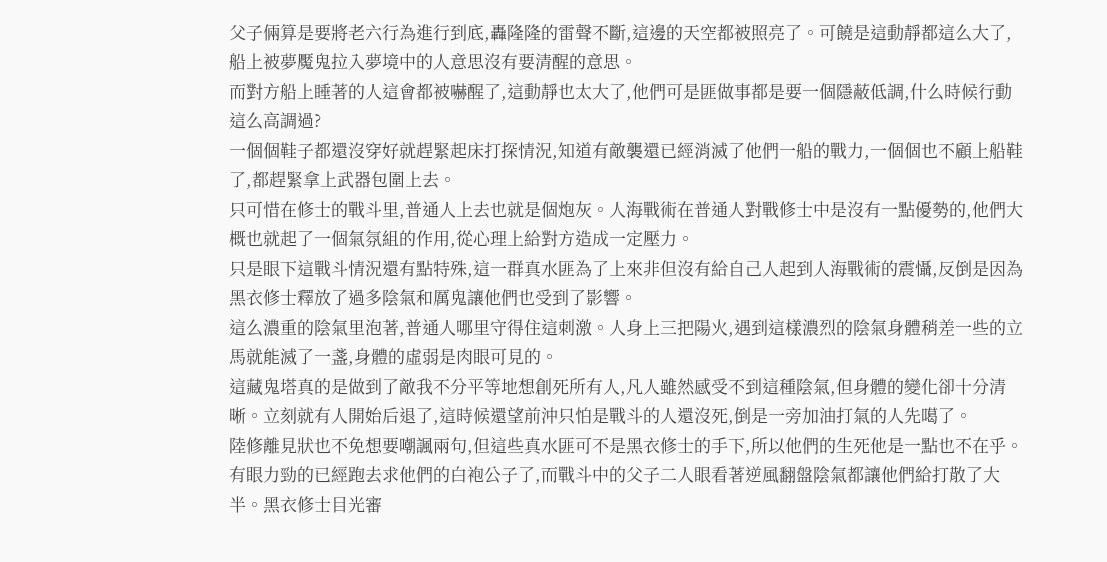父子倆算是要將老六行為進行到底,轟隆隆的雷聲不斷,這邊的天空都被照亮了。可饒是這動靜都這么大了,船上被夢魘鬼拉入夢境中的人意思沒有要清醒的意思。
而對方船上睡著的人這會都被嚇醒了,這動靜也太大了,他們可是匪做事都是要一個隱蔽低調,什么時候行動這么高調過?
一個個鞋子都還沒穿好就趕緊起床打探情況,知道有敵襲還已經消滅了他們一船的戰力,一個個也不顧上船鞋了,都趕緊拿上武器包圍上去。
只可惜在修士的戰斗里,普通人上去也就是個炮灰。人海戰術在普通人對戰修士中是沒有一點優勢的,他們大概也就起了一個氣氛組的作用,從心理上給對方造成一定壓力。
只是眼下這戰斗情況還有點特殊,這一群真水匪為了上來非但沒有給自己人起到人海戰術的震懾,反倒是因為黑衣修士釋放了過多陰氣和厲鬼讓他們也受到了影響。
這么濃重的陰氣里泡著,普通人哪里守得住這刺激。人身上三把陽火,遇到這樣濃烈的陰氣身體稍差一些的立馬就能滅了一盞,身體的虛弱是肉眼可見的。
這藏鬼塔真的是做到了敵我不分平等地想創死所有人,凡人雖然感受不到這種陰氣,但身體的變化卻十分清晰。立刻就有人開始后退了,這時候還望前沖只怕是戰斗的人還沒死,倒是一旁加油打氣的人先噶了。
陸修離見狀也不免想要嘲諷兩句,但這些真水匪可不是黑衣修士的手下,所以他們的生死他是一點也不在乎。
有眼力勁的已經跑去求他們的白袍公子了,而戰斗中的父子二人眼看著逆風翻盤陰氣都讓他們給打散了大半。黑衣修士目光審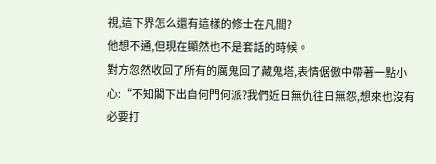視,這下界怎么還有這樣的修士在凡間?
他想不通,但現在顯然也不是套話的時候。
對方忽然收回了所有的厲鬼回了藏鬼塔,表情倨傲中帶著一點小心:“不知閣下出自何門何派?我們近日無仇往日無怨,想來也沒有必要打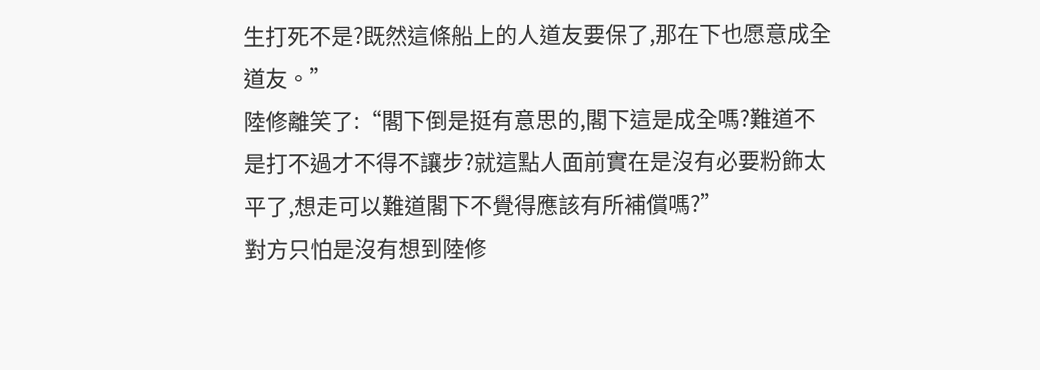生打死不是?既然這條船上的人道友要保了,那在下也愿意成全道友。”
陸修離笑了:“閣下倒是挺有意思的,閣下這是成全嗎?難道不是打不過才不得不讓步?就這點人面前實在是沒有必要粉飾太平了,想走可以難道閣下不覺得應該有所補償嗎?”
對方只怕是沒有想到陸修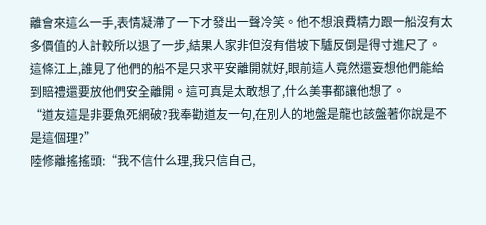離會來這么一手,表情凝滯了一下才發出一聲冷笑。他不想浪費精力跟一船沒有太多價值的人計較所以退了一步,結果人家非但沒有借坡下驢反倒是得寸進尺了。
這條江上,誰見了他們的船不是只求平安離開就好,眼前這人竟然還妄想他們能給到賠禮還要放他們安全離開。這可真是太敢想了,什么美事都讓他想了。
“道友這是非要魚死網破?我奉勸道友一句,在別人的地盤是龍也該盤著你說是不是這個理?”
陸修離搖搖頭:“我不信什么理,我只信自己,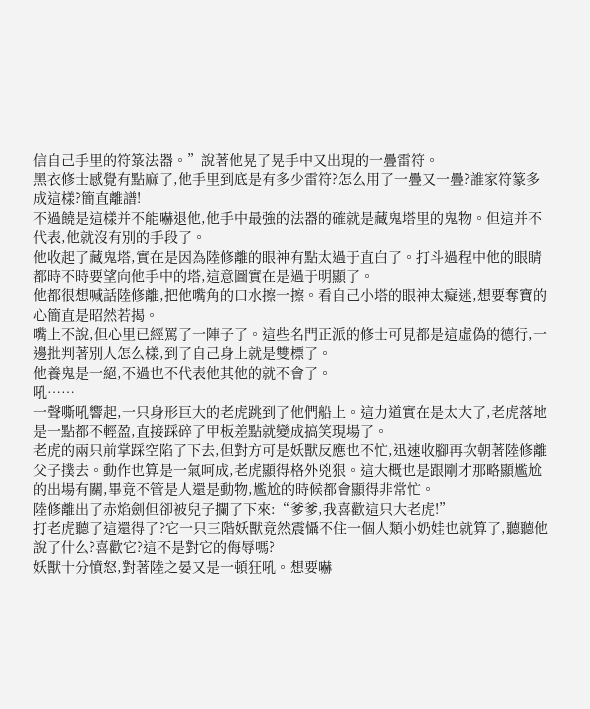信自己手里的符箓法器。”說著他晃了晃手中又出現的一疊雷符。
黑衣修士感覺有點麻了,他手里到底是有多少雷符?怎么用了一疊又一疊?誰家符篆多成這樣?簡直離譜!
不過饒是這樣并不能嚇退他,他手中最強的法器的確就是藏鬼塔里的鬼物。但這并不代表,他就沒有別的手段了。
他收起了藏鬼塔,實在是因為陸修離的眼神有點太過于直白了。打斗過程中他的眼睛都時不時要望向他手中的塔,這意圖實在是過于明顯了。
他都很想喊話陸修離,把他嘴角的口水擦一擦。看自己小塔的眼神太癡迷,想要奪寶的心簡直是昭然若揭。
嘴上不說,但心里已經罵了一陣子了。這些名門正派的修士可見都是這虛偽的德行,一邊批判著別人怎么樣,到了自己身上就是雙標了。
他養鬼是一絕,不過也不代表他其他的就不會了。
吼……
一聲嘶吼響起,一只身形巨大的老虎跳到了他們船上。這力道實在是太大了,老虎落地是一點都不輕盈,直接踩碎了甲板差點就變成搞笑現場了。
老虎的兩只前掌踩空陷了下去,但對方可是妖獸反應也不忙,迅速收腳再次朝著陸修離父子撲去。動作也算是一氣呵成,老虎顯得格外兇狠。這大概也是跟剛才那略顯尷尬的出場有關,畢竟不管是人還是動物,尷尬的時候都會顯得非常忙。
陸修離出了赤焰劍但卻被兒子攔了下來:“爹爹,我喜歡這只大老虎!”
打老虎聽了這還得了?它一只三階妖獸竟然震懾不住一個人類小奶娃也就算了,聽聽他說了什么?喜歡它?這不是對它的侮辱嗎?
妖獸十分憤怒,對著陸之晏又是一頓狂吼。想要嚇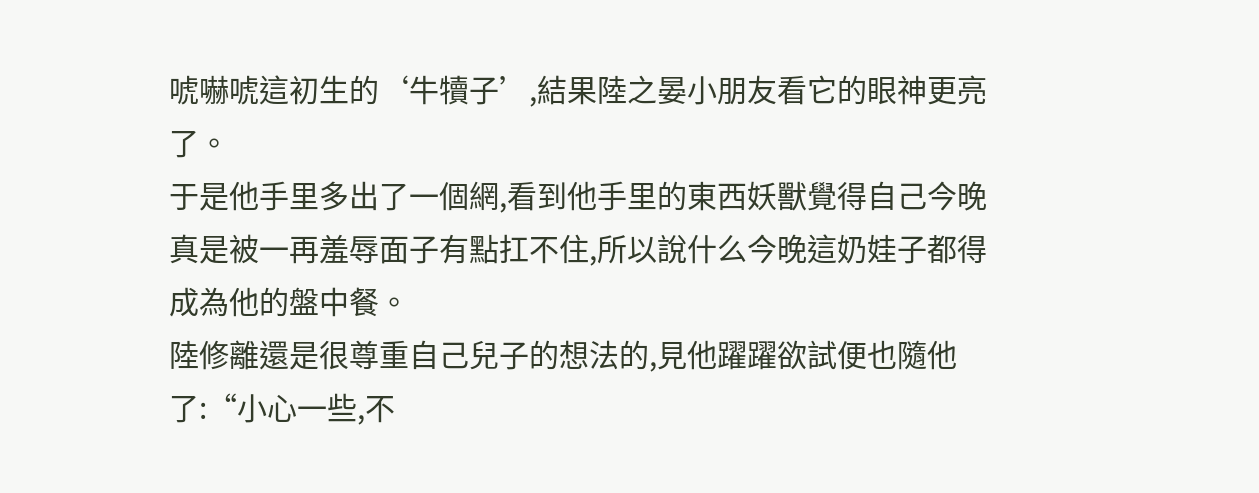唬嚇唬這初生的‘牛犢子’,結果陸之晏小朋友看它的眼神更亮了。
于是他手里多出了一個網,看到他手里的東西妖獸覺得自己今晚真是被一再羞辱面子有點扛不住,所以說什么今晚這奶娃子都得成為他的盤中餐。
陸修離還是很尊重自己兒子的想法的,見他躍躍欲試便也隨他了:“小心一些,不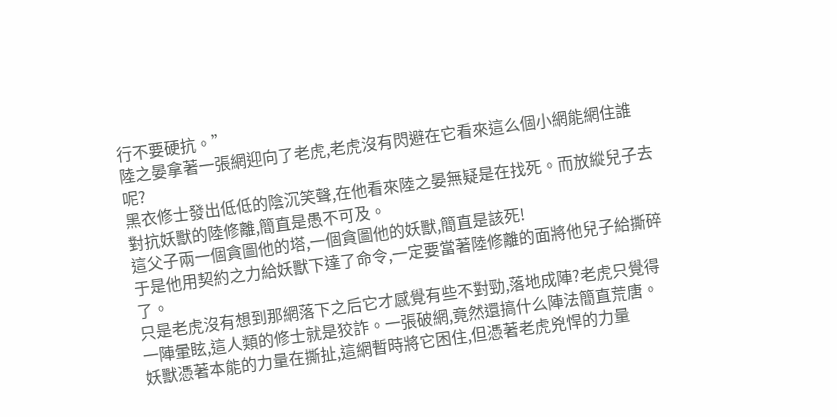行不要硬抗。”
陸之晏拿著一張網迎向了老虎,老虎沒有閃避在它看來這么個小網能網住誰呢?
黑衣修士發出低低的陰沉笑聲,在他看來陸之晏無疑是在找死。而放縱兒子去對抗妖獸的陸修離,簡直是愚不可及。
這父子兩一個貪圖他的塔,一個貪圖他的妖獸,簡直是該死!
于是他用契約之力給妖獸下達了命令,一定要當著陸修離的面將他兒子給撕碎了。
只是老虎沒有想到那網落下之后它才感覺有些不對勁,落地成陣?老虎只覺得一陣暈眩,這人類的修士就是狡詐。一張破網,竟然還搞什么陣法簡直荒唐。
妖獸憑著本能的力量在撕扯,這網暫時將它困住,但憑著老虎兇悍的力量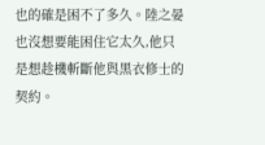也的確是困不了多久。陸之晏也沒想要能困住它太久,他只是想趁機斬斷他與黑衣修士的契約。